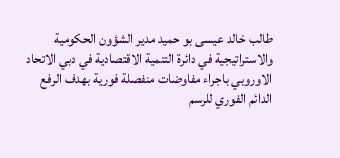طالب خالد عيسى بو حميد مدير الشؤون الحكومية والاستراتيجية في دائرة التنمية الاقتصادية في دبي الاتحاد الاوروبي باجراء مفاوضات منفصلة فورية بهدف الرفع الدائم الفوري للرسم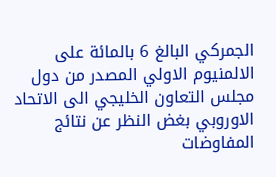الجمركي البالغ 6 بالمائة على الالمنيوم الاولي المصدر من دول مجلس التعاون الخليجي الى الاتحاد الاوروبي بغض النظر عن نتائج المفاوضات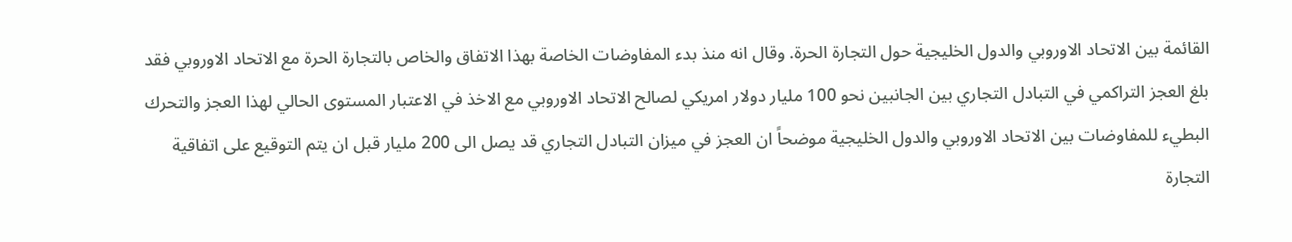القائمة بين الاتحاد الاوروبي والدول الخليجية حول التجارة الحرة. وقال انه منذ بدء المفاوضات الخاصة بهذا الاتفاق والخاص بالتجارة الحرة مع الاتحاد الاوروبي فقد بلغ العجز التراكمي في التبادل التجاري بين الجانبين نحو 100 مليار دولار امريكي لصالح الاتحاد الاوروبي مع الاخذ في الاعتبار المستوى الحالي لهذا العجز والتحرك البطيء للمفاوضات بين الاتحاد الاوروبي والدول الخليجية موضحاً ان العجز في ميزان التبادل التجاري قد يصل الى 200 مليار قبل ان يتم التوقيع على اتفاقية التجارة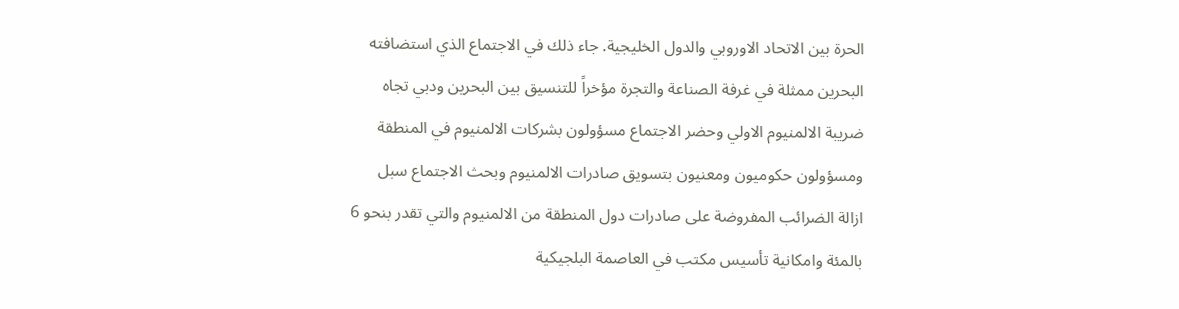الحرة بين الاتحاد الاوروبي والدول الخليجية. جاء ذلك في الاجتماع الذي استضافته البحرين ممثلة في غرفة الصناعة والتجرة مؤخراً للتنسيق بين البحرين ودبي تجاه ضريبة الالمنيوم الاولي وحضر الاجتماع مسؤولون بشركات الالمنيوم في المنطقة ومسؤولون حكوميون ومعنيون بتسويق صادرات الالمنيوم وبحث الاجتماع سبل ازالة الضرائب المفروضة على صادرات دول المنطقة من الالمنيوم والتي تقدر بنحو 6 بالمئة وامكانية تأسيس مكتب في العاصمة البلجيكية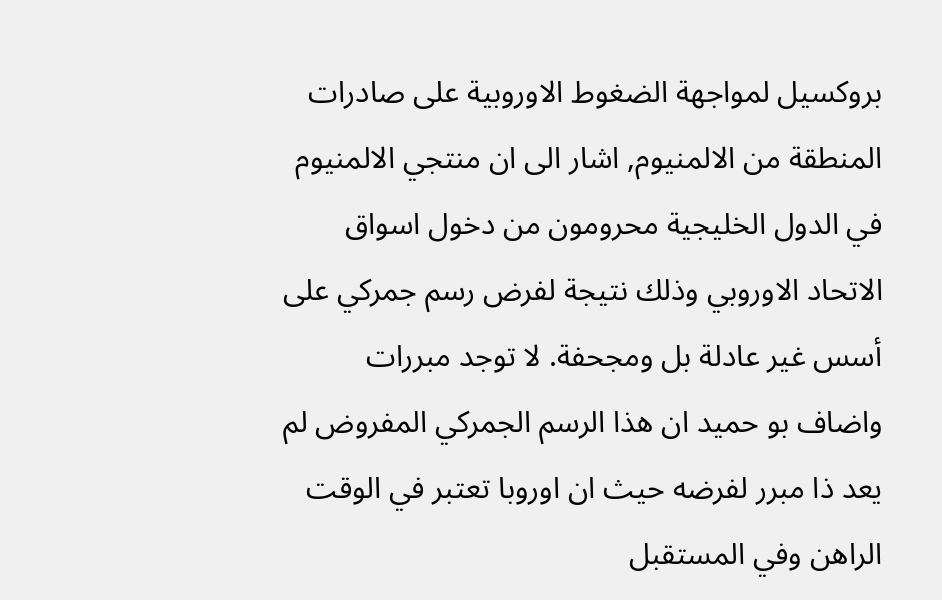بروكسيل لمواجهة الضغوط الاوروبية على صادرات المنطقة من الالمنيوم, اشار الى ان منتجي الالمنيوم في الدول الخليجية محرومون من دخول اسواق الاتحاد الاوروبي وذلك نتيجة لفرض رسم جمركي على أسس غير عادلة بل ومجحفة. لا توجد مبررات واضاف بو حميد ان هذا الرسم الجمركي المفروض لم يعد ذا مبرر لفرضه حيث ان اوروبا تعتبر في الوقت الراهن وفي المستقبل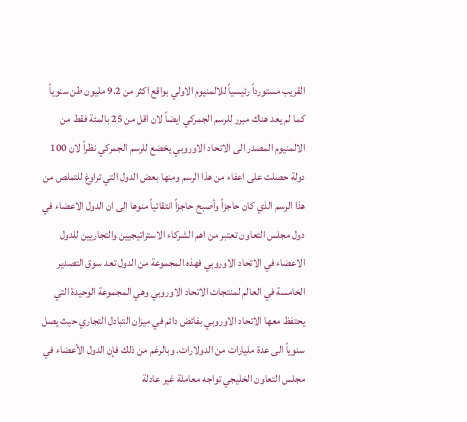القريب مستورداً رئيسياً للالمنيوم الاولي بواقع اكثر من 9.2 مليون طن سنوياً كما لم يعد هناك مبرر للرسم الجمركي ايضاً لان اقل من 25 بالمئة فقط من الالمنيوم المصدر الى الاتحاد الاوروبي يخضع للرسم الجمركي نظراً لان 100 دولة حصلت على اعفاء من هذا الرسم ومنها بعض الدول التي تراوغ للتملص من هذا الرسم الذي كان حاجزاً وأصبح حاجزاً انتقائياً منوها الى ان الدول الاعضاء في دول مجلس التعاون تعتبر من اهم الشركاء الاستراتيجيين والتجاريين للدول الاعضاء في الاتحاد الاوروبي فهذه المجموعة من الدول تعد سوق التصدير الخامسة في العالم لمنتجات الاتحاد الاوروبي وهي المجموعة الوحيدة التي يحتفظ معها الاتحاد الاوروبي بفائض دائم في ميزان التبادل التجاري حيث يصل سنوياً الى عدة مليارات من الدولارات. وبالرغم من ذلك فإن الدول الأعضاء في مجلس التعاون الخليجي تواجه معاملة غير عادلة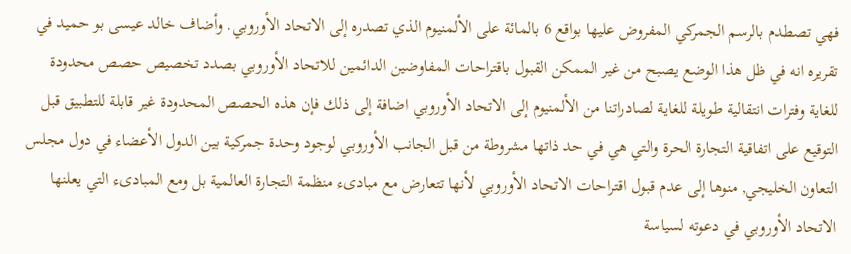فهي تصطدم بالرسم الجمركي المفروض عليها بواقع 6 بالمائة على الألمنيوم الذي تصدره إلى الاتحاد الأوروبي. وأضاف خالد عيسى بو حميد في تقريره انه في ظل هذا الوضع يصبح من غير الممكن القبول باقتراحات المفاوضين الدائمين للاتحاد الأوروبي بصدد تخصيص حصص محدودة للغاية وفترات انتقالية طويلة للغاية لصادراتنا من الألمنيوم إلى الاتحاد الأوروبي اضافة إلى ذلك فإن هذه الحصص المحدودة غير قابلة للتطبيق قبل التوقيع على اتفاقية التجارة الحرة والتي هي في حد ذاتها مشروطة من قبل الجانب الأوروبي لوجود وحدة جمركية بين الدول الأعضاء في دول مجلس التعاون الخليجي, منوها إلى عدم قبول اقتراحات الاتحاد الأوروبي لأنها تتعارض مع مبادىء منظمة التجارة العالمية بل ومع المبادىء التي يعلنها الاتحاد الأوروبي في دعوته لسياسة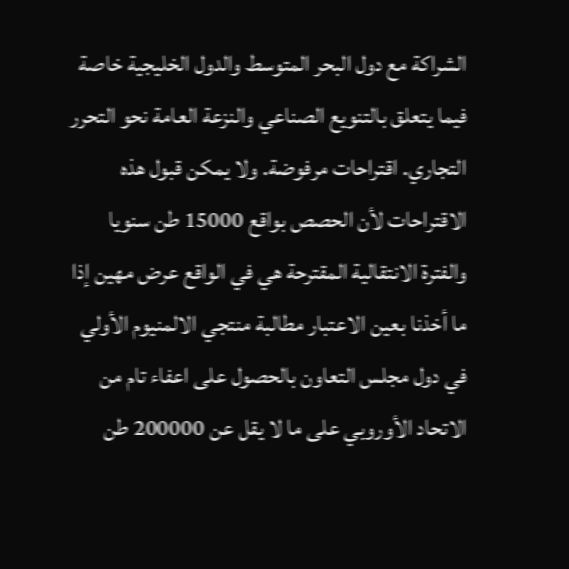الشراكة مع دول البحر المتوسط والدول الخليجية خاصة فيما يتعلق بالتنويع الصناعي والنزعة العامة نحو التحرر التجاري. اقتراحات مرفوضة. ولا يمكن قبول هذه الاقتراحات لأن الحصص بواقع 15000 طن سنويا والفترة الانتقالية المقترحة هي في الواقع عرض مهين إذا ما أخذنا بعين الاعتبار مطالبة منتجي الالمنيوم الأولي في دول مجلس التعاون بالحصول على اعفاء تام من الاتحاد الأوروبي على ما لا يقل عن 200000 طن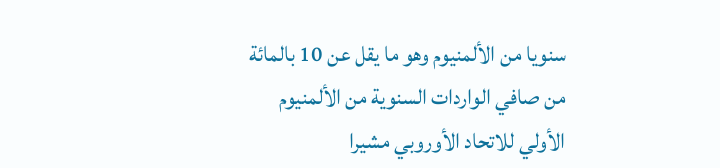سنويا من الألمنيوم وهو ما يقل عن 10 بالمائة من صافي الواردات السنوية من الألمنيوم الأولي للاتحاد الأوروبي مشيرا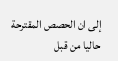إلى ان الحصص المقترحة حاليا من قبل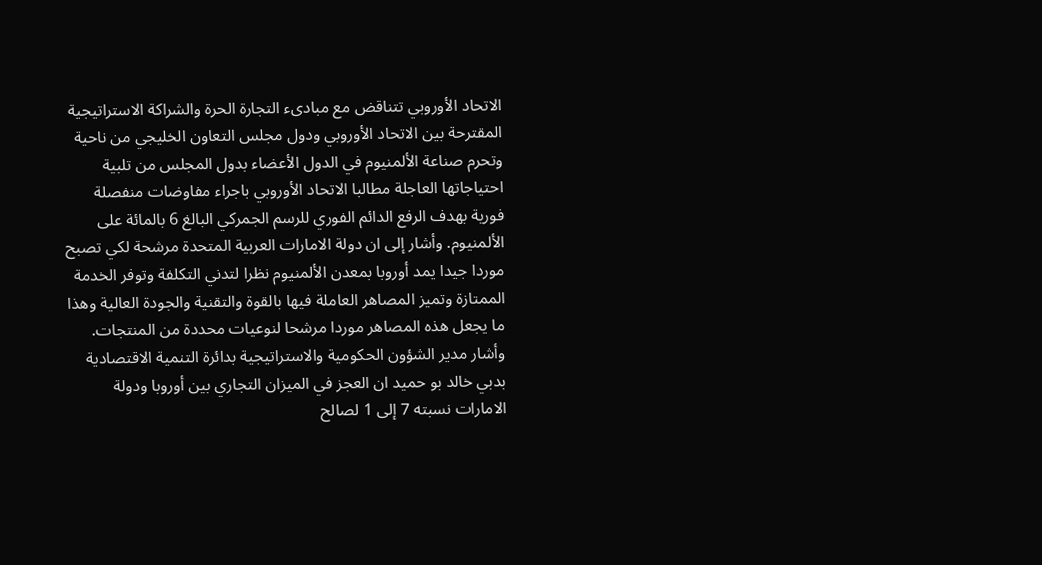الاتحاد الأوروبي تتناقض مع مبادىء التجارة الحرة والشراكة الاستراتيجية المقترحة بين الاتحاد الأوروبي ودول مجلس التعاون الخليجي من ناحية وتحرم صناعة الألمنيوم في الدول الأعضاء بدول المجلس من تلبية احتياجاتها العاجلة مطالبا الاتحاد الأوروبي باجراء مفاوضات منفصلة فورية بهدف الرفع الدائم الفوري للرسم الجمركي البالغ 6 بالمائة على الألمنيوم. وأشار إلى ان دولة الامارات العربية المتحدة مرشحة لكي تصبح موردا جيدا يمد أوروبا بمعدن الألمنيوم نظرا لتدني التكلفة وتوفر الخدمة الممتازة وتميز المصاهر العاملة فيها بالقوة والتقنية والجودة العالية وهذا ما يجعل هذه المصاهر موردا مرشحا لنوعيات محددة من المنتجات. وأشار مدير الشؤون الحكومية والاستراتيجية بدائرة التنمية الاقتصادية بدبي خالد بو حميد ان العجز في الميزان التجاري بين أوروبا ودولة الامارات نسبته 7 إلى 1 لصالح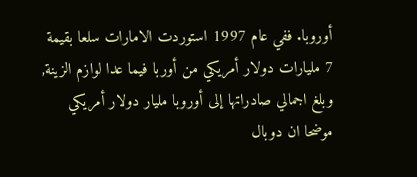أوروبا. ففي عام 1997 استوردت الامارات سلعا بقيمة 7 مليارات دولار أمريكي من أوربا فيما عدا لوازم الزينة, وبلغ اجمالي صادراتها إلى أوروبا مليار دولار أمريكي موضحا ان دوبال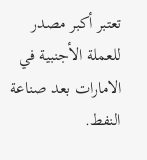تعتبر أكبر مصدر للعملة الأجنبية في الامارات بعد صناعة النفط.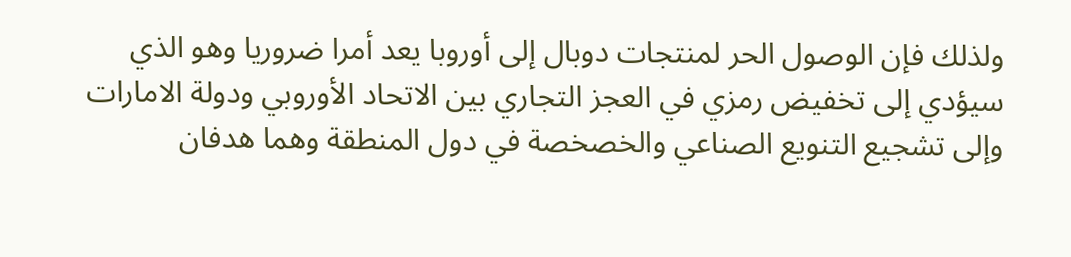ولذلك فإن الوصول الحر لمنتجات دوبال إلى أوروبا يعد أمرا ضروريا وهو الذي سيؤدي إلى تخفيض رمزي في العجز التجاري بين الاتحاد الأوروبي ودولة الامارات وإلى تشجيع التنويع الصناعي والخصخصة في دول المنطقة وهما هدفان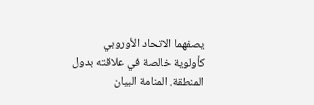يصفهما الاتحاد الأوروبي كأولوية خالصة في علاقته بدول المنطقة. المنامة البيان